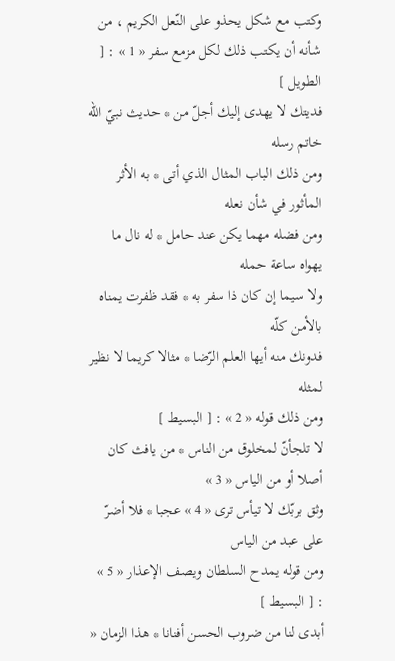وكتب مع شكل يحذو على النّعل الكريم ، من شأنه أن يكتب ذلك لكل مزمع سفر « 1 » : [ الطويل ]
فديتك لا يهدى إليك أجلّ من * حديث نبيّ اللّه خاتم رسله
ومن ذلك الباب المثال الذي أتى * به الأثر المأثور في شأن نعله
ومن فضله مهما يكن عند حامل * له نال ما يهواه ساعة حمله
ولا سيما إن كان ذا سفر به * فقد ظفرت يمناه بالأمن كلّه
فدونك منه أيها العلم الرّضا * مثالا كريما لا نظير لمثله
ومن ذلك قوله « 2 » : [ البسيط ]
لا تلجأنّ لمخلوق من الناس * من يافث كان أصلا أو من الياس « 3 »
وثق بربّك لا تيأس ترى « 4 » عجبا * فلا أضرّ على عبد من الياس
ومن قوله يمدح السلطان ويصف الإعذار « 5 » : [ البسيط ]
أبدى لنا من ضروب الحسن أفنانا * هذا الزمان «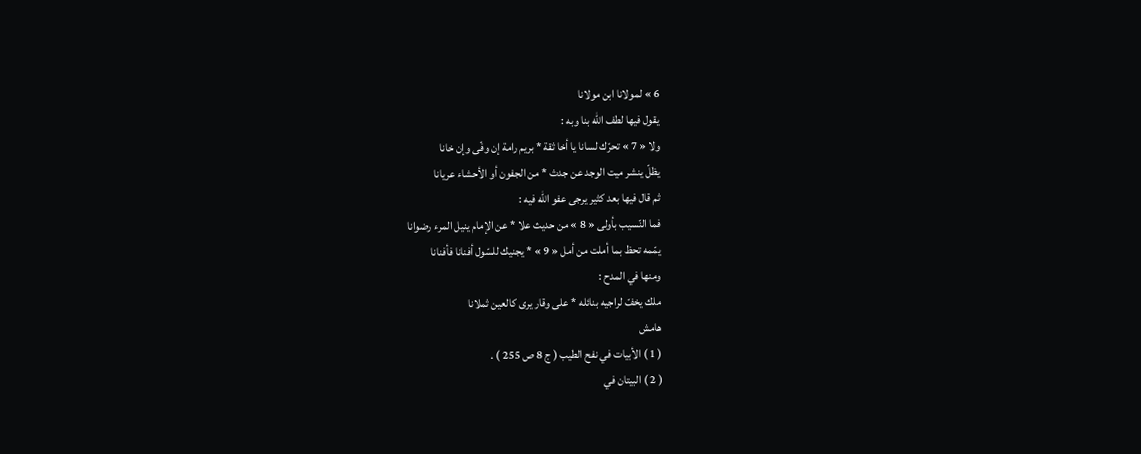6 » لمولانا ابن مولانا
يقول فيها لطف اللّه بنا وبه :
ولا « 7 » تحرّك لسانا يا أخا ثقة * بريم رامة إن وفّى وإن خانا
يظلّ ينشر ميت الوجد عن جدث * من الجفون أو الأحشاء عريانا
ثم قال فيها بعد كثير يرجى عفو اللّه فيه :
فما النّسيب بأولى « 8 » من حديث علا * عن الإمام ينيل المرء رضوانا
يمّمه تحظ بما أملت من أمل « 9 » * يجنيك للسّول أفنانا فأفنانا
ومنها في المدح :
ملك يخفّ لراجيه بنائله * على وقار يرى كالعين ثملانا
هامش
( 1 ) الأبيات في نفح الطيب ( ج 8 ص 255 ) .
( 2 ) البيتان في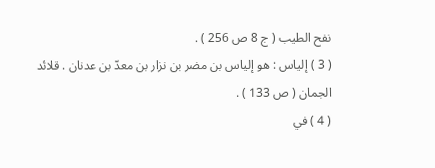نفح الطيب ( ج 8 ص 256 ) .
( 3 ) إلياس : هو إلياس بن مضر بن نزار بن معدّ بن عدنان . قلائد الجمان ( ص 133 ) .
( 4 ) في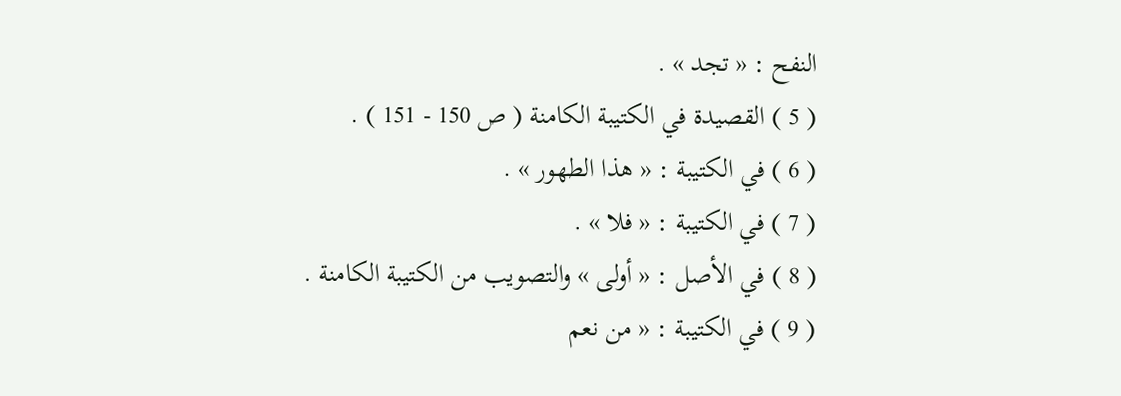النفح : « تجد » .
( 5 ) القصيدة في الكتيبة الكامنة ( ص 150 - 151 ) .
( 6 ) في الكتيبة : « هذا الطهور » .
( 7 ) في الكتيبة : « فلا » .
( 8 ) في الأصل : « أولى » والتصويب من الكتيبة الكامنة .
( 9 ) في الكتيبة : « من نعم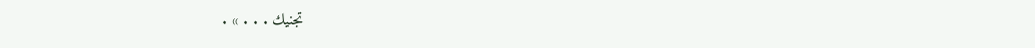تجنيك . . . » .